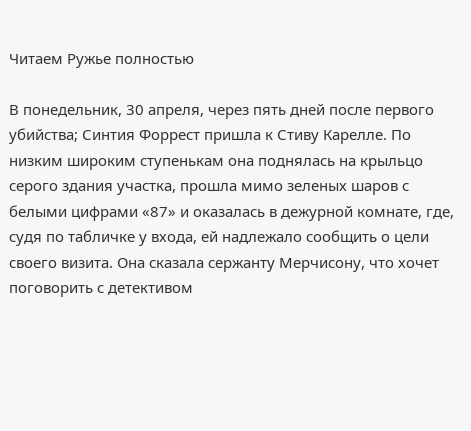Читаем Ружье полностью

В понедельник, 30 апреля, через пять дней после первого убийства; Синтия Форрест пришла к Стиву Карелле. По низким широким ступенькам она поднялась на крыльцо серого здания участка, прошла мимо зеленых шаров с белыми цифрами «87» и оказалась в дежурной комнате, где, судя по табличке у входа, ей надлежало сообщить о цели своего визита. Она сказала сержанту Мерчисону, что хочет поговорить с детективом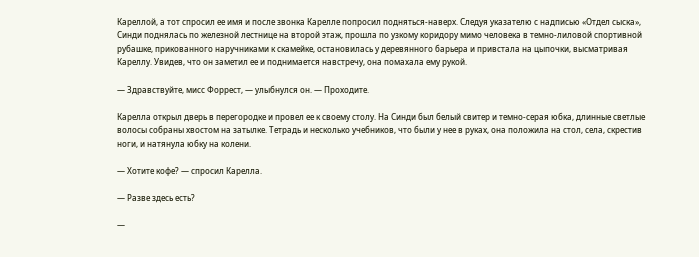Кареллой, а тот спросил ее имя и после звонка Карелле попросил подняться-наверх. Следуя указателю с надписью «Отдел сыска», Синди поднялась по железной лестнице на второй этаж, прошла по узкому коридору мимо человека в темно-лиловой спортивной рубашке, прикованного наручниками к скамейке, остановилась у деревянного барьера и привстала на цыпочки, высматривая Кареллу. Увидев, что он заметил ее и поднимается навстречу, она помахала ему рукой.

— Здравствуйте, мисс Форрест, — улыбнулся он. — Проходите.

Карелла открыл дверь в перегородке и провел ее к своему столу. На Синди был белый свитер и темно-серая юбка, длинные светлые волосы собраны хвостом на затылке. Тетрадь и несколько учебников, что были у нее в руках, она положила на стол, села, скрестив ноги, и натянула юбку на колени.

— Хотите кофе? — спросил Карелла.

— Разве здесь есть?

—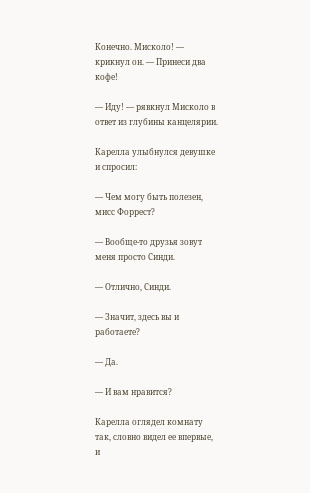Конечно. Мисколо! — крикнул он. — Принеси два кофе!

— Иду! — рявкнул Мисколо в ответ из глубины канцелярии.

Карелла улыбнулся девушке и спросил:

— Чем могу быть полезен, мисс Форрест?

— Вообще-то друзья зовут меня просто Синди.

— Отлично, Синди.

— Значит, здесь вы и работаете?

— Да.

— И вам нравится?

Карелла оглядел комнату так, словно видел ее впервые, и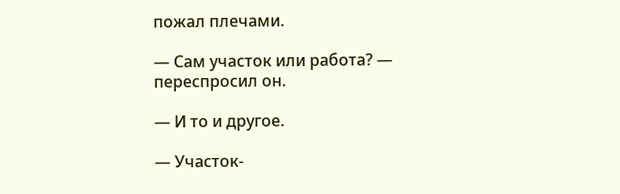пожал плечами.

— Сам участок или работа? — переспросил он.

— И то и другое.

— Участок-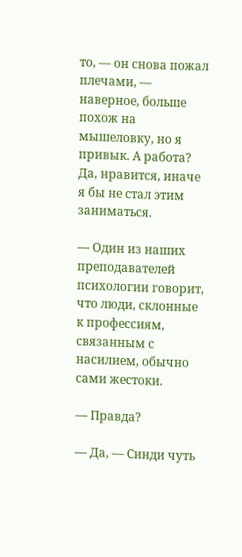то, — он снова пожал плечами, — наверное, больше похож на мышеловку, но я привык. А работа? Да, нравится, иначе я бы не стал этим заниматься.

— Один из наших преподавателей психологии говорит, что люди, склонные к профессиям, связанным с насилием, обычно сами жестоки.

— Правда?

— Да, — Синди чуть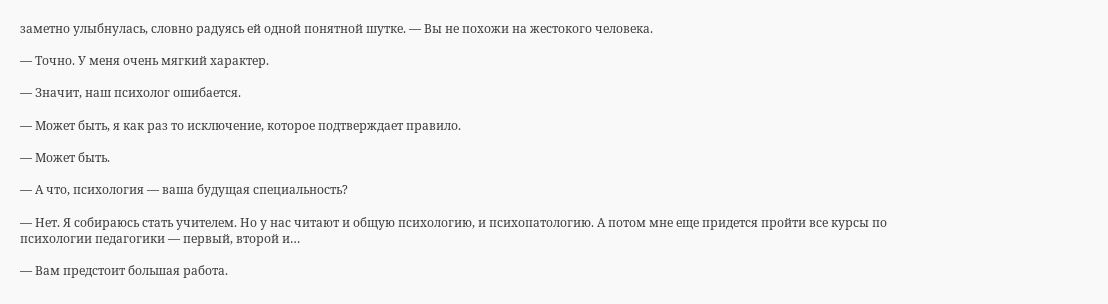заметно улыбнулась, словно радуясь ей одной понятной шутке. — Вы не похожи на жестокого человека.

— Точно. У меня очень мягкий характер.

— Значит, наш психолог ошибается.

— Может быть, я как раз то исключение, которое подтверждает правило.

— Может быть.

— А что, психология — ваша будущая специальность?

— Нет. Я собираюсь стать учителем. Но у нас читают и общую психологию, и психопатологию. А потом мне еще придется пройти все курсы по психологии педагогики — первый, второй и…

— Вам предстоит большая работа.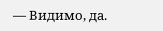— Видимо, да.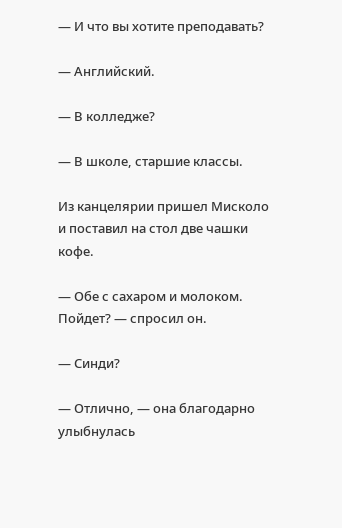— И что вы хотите преподавать?

— Английский.

— В колледже?

— В школе, старшие классы.

Из канцелярии пришел Мисколо и поставил на стол две чашки кофе.

— Обе с сахаром и молоком. Пойдет? — спросил он.

— Синди?

— Отлично, — она благодарно улыбнулась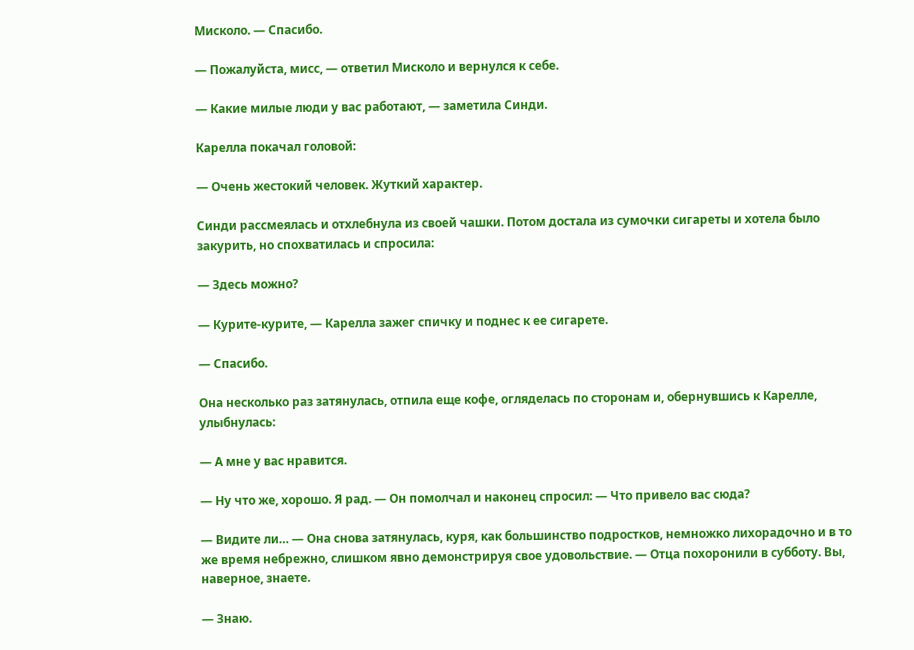Мисколо. — Спасибо.

— Пожалуйста, мисс, — ответил Мисколо и вернулся к себе.

— Какие милые люди у вас работают, — заметила Синди.

Карелла покачал головой:

— Очень жестокий человек. Жуткий характер.

Синди рассмеялась и отхлебнула из своей чашки. Потом достала из сумочки сигареты и хотела было закурить, но спохватилась и спросила:

— Здесь можно?

— Курите-курите, — Карелла зажег спичку и поднес к ее сигарете.

— Спасибо.

Она несколько раз затянулась, отпила еще кофе, огляделась по сторонам и, обернувшись к Карелле, улыбнулась:

— А мне у вас нравится.

— Ну что же, хорошо. Я рад. — Он помолчал и наконец спросил: — Что привело вас сюда?

— Видите ли… — Она снова затянулась, куря, как большинство подростков, немножко лихорадочно и в то же время небрежно, слишком явно демонстрируя свое удовольствие. — Отца похоронили в субботу. Вы, наверное, знаете.

— Знаю.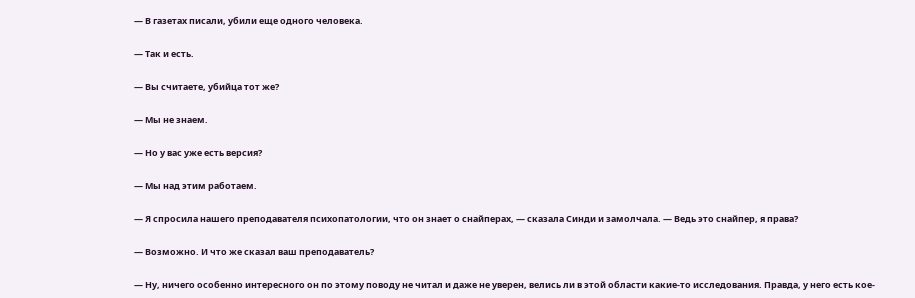— В газетах писали, убили еще одного человека.

— Так и есть.

— Вы считаете, убийца тот же?

— Мы не знаем.

— Но у вас уже есть версия?

— Мы над этим работаем.

— Я спросила нашего преподавателя психопатологии, что он знает о снайперах, — сказала Синди и замолчала. — Ведь это снайпер, я права?

— Возможно. И что же сказал ваш преподаватель?

— Ну, ничего особенно интересного он по этому поводу не читал и даже не уверен, велись ли в этой области какие-то исследования. Правда, у него есть кое-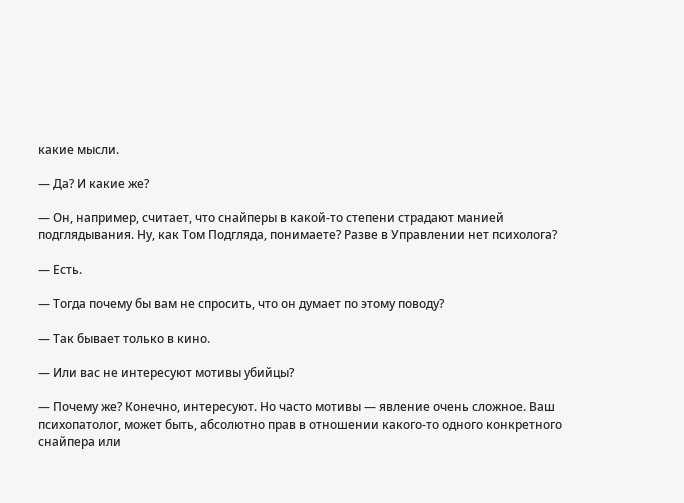какие мысли.

— Да? И какие же?

— Он, например, считает, что снайперы в какой-то степени страдают манией подглядывания. Ну, как Том Подгляда, понимаете? Разве в Управлении нет психолога?

— Есть.

— Тогда почему бы вам не спросить, что он думает по этому поводу?

— Так бывает только в кино.

— Или вас не интересуют мотивы убийцы?

— Почему же? Конечно, интересуют. Но часто мотивы — явление очень сложное. Ваш психопатолог, может быть, абсолютно прав в отношении какого-то одного конкретного снайпера или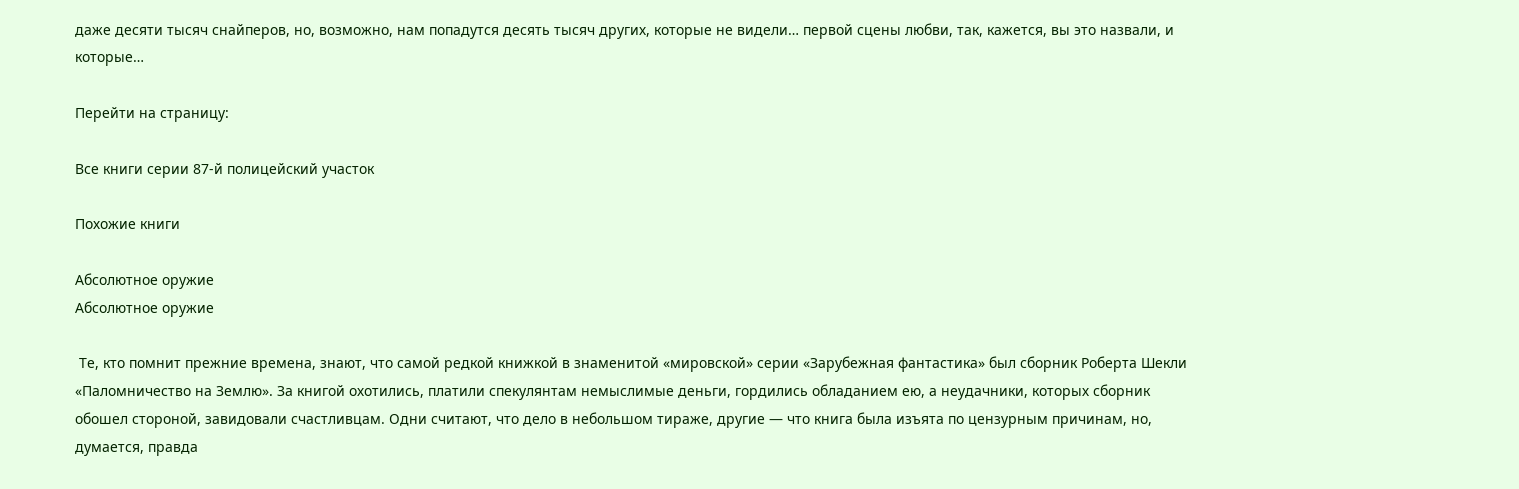даже десяти тысяч снайперов, но, возможно, нам попадутся десять тысяч других, которые не видели… первой сцены любви, так, кажется, вы это назвали, и которые…

Перейти на страницу:

Все книги серии 87-й полицейский участок

Похожие книги

Абсолютное оружие
Абсолютное оружие

 Те, кто помнит прежние времена, знают, что самой редкой книжкой в знаменитой «мировской» серии «Зарубежная фантастика» был сборник Роберта Шекли «Паломничество на Землю». За книгой охотились, платили спекулянтам немыслимые деньги, гордились обладанием ею, а неудачники, которых сборник обошел стороной, завидовали счастливцам. Одни считают, что дело в небольшом тираже, другие — что книга была изъята по цензурным причинам, но, думается, правда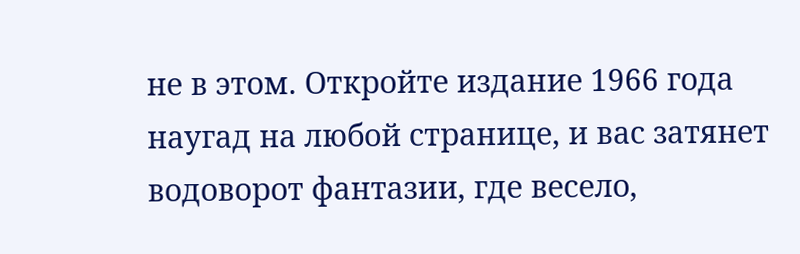не в этом. Откройте издание 1966 года наугад на любой странице, и вас затянет водоворот фантазии, где весело,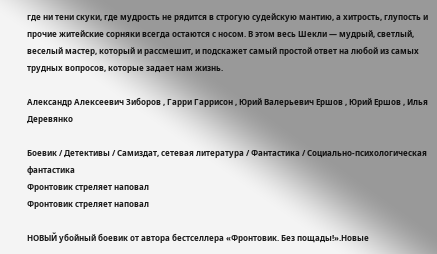где ни тени скуки, где мудрость не рядится в строгую судейскую мантию, а хитрость, глупость и прочие житейские сорняки всегда остаются с носом. В этом весь Шекли — мудрый, светлый, веселый мастер, который и рассмешит, и подскажет самый простой ответ на любой из самых трудных вопросов, которые задает нам жизнь.

Александр Алексеевич Зиборов , Гарри Гаррисон , Юрий Валерьевич Ершов , Юрий Ершов , Илья Деревянко

Боевик / Детективы / Самиздат, сетевая литература / Фантастика / Социально-психологическая фантастика
Фронтовик стреляет наповал
Фронтовик стреляет наповал

НОВЫЙ убойный боевик от автора бестселлера «Фронтовик. Без пощады!».Новые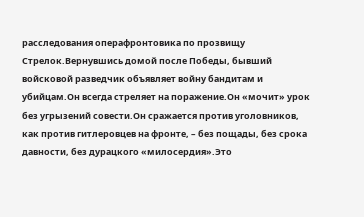расследования операфронтовика по прозвищу Стрелок.Вернувшись домой после Победы, бывший войсковой разведчик объявляет войну бандитам и убийцам.Он всегда стреляет на поражение.Он «мочит» урок без угрызений совести.Он сражается против уголовников, как против гитлеровцев на фронте, – без пощады, без срока давности, без дурацкого «милосердия».Это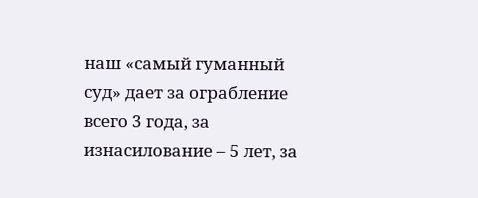наш «самый гуманный суд» дает за ограбление всего 3 года, за изнасилование – 5 лет, за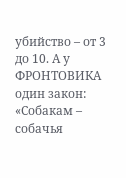убийство – от 3 до 10. А у ФРОНТОВИКА один закон: «Собакам – собачья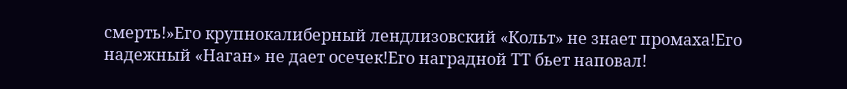смерть!»Его крупнокалиберный лендлизовский «Кольт» не знает промаха!Его надежный «Наган» не дает осечек!Его наградной ТТ бьет наповал!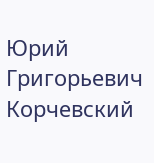Юрий Григорьевич Корчевский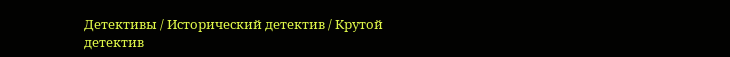Детективы / Исторический детектив / Крутой детектив